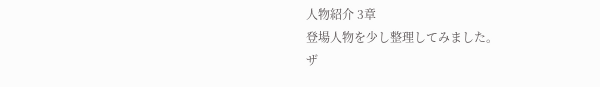人物紹介 3章
登場人物を少し整理してみました。
ザ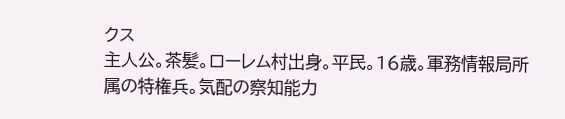クス
主人公。茶髪。ローレム村出身。平民。16歳。軍務情報局所属の特権兵。気配の察知能力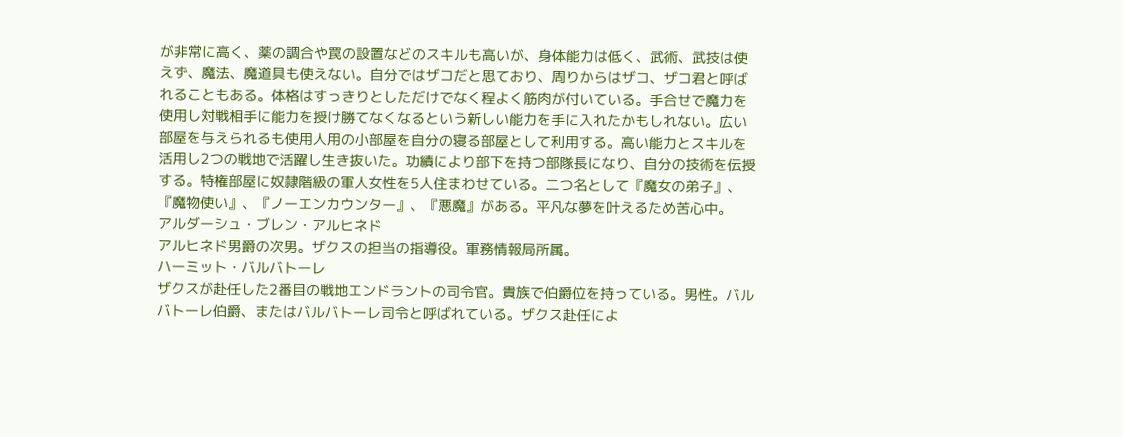が非常に高く、薬の調合や罠の設置などのスキルも高いが、身体能力は低く、武術、武技は使えず、魔法、魔道具も使えない。自分ではザコだと思ており、周りからはザコ、ザコ君と呼ばれることもある。体格はすっきりとしただけでなく程よく筋肉が付いている。手合せで魔力を使用し対戦相手に能力を授け勝てなくなるという新しい能力を手に入れたかもしれない。広い部屋を与えられるも使用人用の小部屋を自分の寝る部屋として利用する。高い能力とスキルを活用し2つの戦地で活躍し生き抜いた。功績により部下を持つ部隊長になり、自分の技術を伝授する。特権部屋に奴隷階級の軍人女性を5人住まわせている。二つ名として『魔女の弟子』、『魔物使い』、『ノーエンカウンター』、『悪魔』がある。平凡な夢を叶えるため苦心中。
アルダーシュ・ブレン・アルヒネド
アルヒネド男爵の次男。ザクスの担当の指導役。軍務情報局所属。
ハーミット・バルバトーレ
ザクスが赴任した2番目の戦地エンドラントの司令官。貴族で伯爵位を持っている。男性。バルバトーレ伯爵、またはバルバトーレ司令と呼ばれている。ザクス赴任によ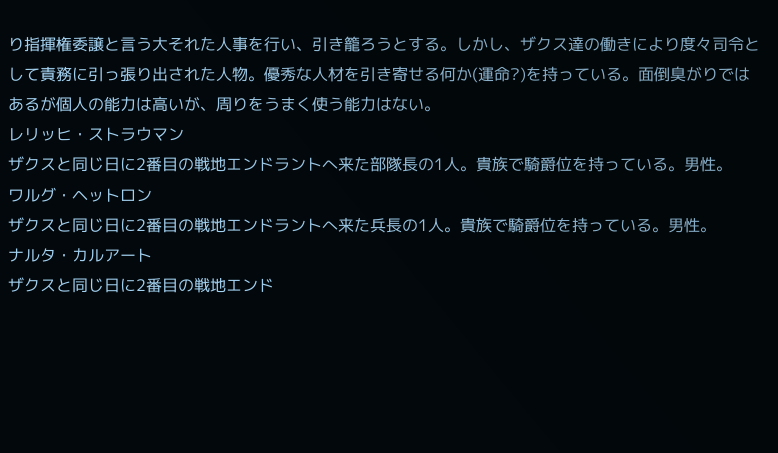り指揮権委譲と言う大それた人事を行い、引き籠ろうとする。しかし、ザクス達の働きにより度々司令として責務に引っ張り出された人物。優秀な人材を引き寄せる何か(運命?)を持っている。面倒臭がりではあるが個人の能力は高いが、周りをうまく使う能力はない。
レリッヒ・ストラウマン
ザクスと同じ日に2番目の戦地エンドラントへ来た部隊長の1人。貴族で騎爵位を持っている。男性。
ワルグ・ヘットロン
ザクスと同じ日に2番目の戦地エンドラントへ来た兵長の1人。貴族で騎爵位を持っている。男性。
ナルタ・カルアート
ザクスと同じ日に2番目の戦地エンド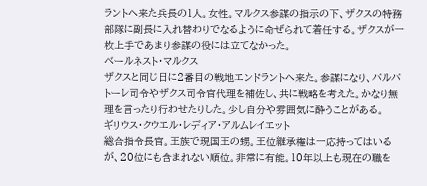ラントへ来た兵長の1人。女性。マルクス参謀の指示の下、ザクスの特務部隊に副長に入れ替わりでなるように命ぜられて着任する。ザクスが一枚上手であまり参謀の役には立てなかった。
ベールネスト・マルクス
ザクスと同じ日に2番目の戦地エンドラントへ来た。参謀になり、バルバトーレ司令やザクス司令官代理を補佐し、共に戦略を考えた。かなり無理を言ったり行わせたりした。少し自分や雰囲気に酔うことがある。
ギリウス・クウエル・レディア・アルムレイエット
総合指令長官。王族で現国王の甥。王位継承権は一応持ってはいるが、20位にも含まれない順位。非常に有能。10年以上も現在の職を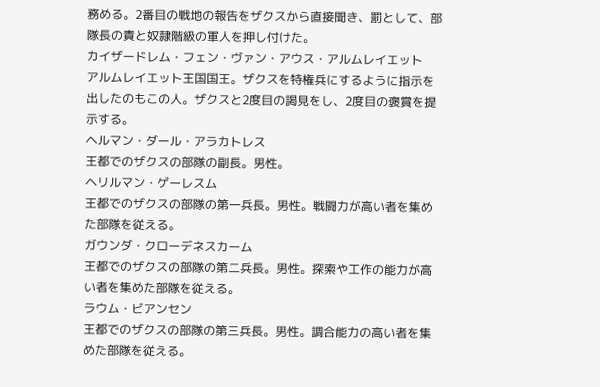務める。2番目の戦地の報告をザクスから直接聞き、罰として、部隊長の責と奴隷階級の軍人を押し付けた。
カイザードレム・フェン・ヴァン・アウス・アルムレイエット
アルムレイエット王国国王。ザクスを特権兵にするように指示を出したのもこの人。ザクスと2度目の謁見をし、2度目の褒賞を提示する。
ヘルマン・ダール・アラカトレス
王都でのザクスの部隊の副長。男性。
ヘリルマン・ゲーレスム
王都でのザクスの部隊の第一兵長。男性。戦闘力が高い者を集めた部隊を従える。
ガウンダ・クローデネスカーム
王都でのザクスの部隊の第二兵長。男性。探索や工作の能力が高い者を集めた部隊を従える。
ラウム・ビアンセン
王都でのザクスの部隊の第三兵長。男性。調合能力の高い者を集めた部隊を従える。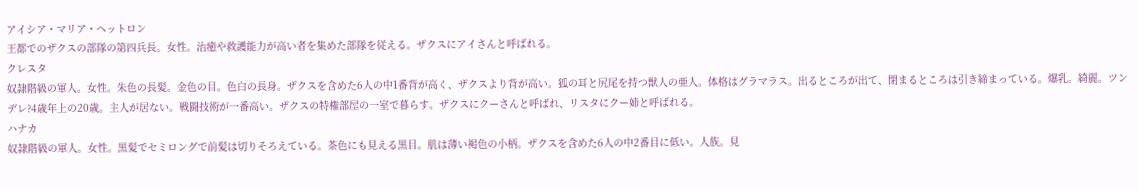アイシア・マリア・ヘットロン
王都でのザクスの部隊の第四兵長。女性。治癒や救護能力が高い者を集めた部隊を従える。ザクスにアイさんと呼ばれる。
クレスタ
奴隷階級の軍人。女性。朱色の長髪。金色の目。色白の長身。ザクスを含めた6人の中1番背が高く、ザクスより背が高い。狐の耳と尻尾を持つ獣人の亜人。体格はグラマラス。出るところが出て、閉まるところは引き締まっている。爆乳。綺麗。ツンデレ?4歳年上の20歳。主人が居ない。戦闘技術が一番高い。ザクスの特権部屋の一室で暮らす。ザクスにクーさんと呼ばれ、リスタにクー姉と呼ばれる。
ハナカ
奴隷階級の軍人。女性。黒髪でセミロングで前髪は切りそろえている。茶色にも見える黒目。肌は薄い褐色の小柄。ザクスを含めた6人の中2番目に低い。人族。見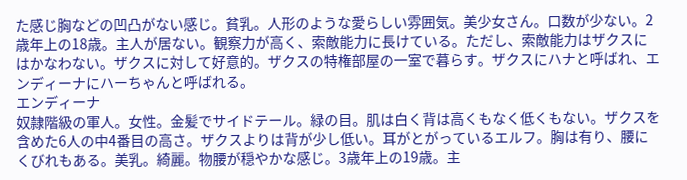た感じ胸などの凹凸がない感じ。貧乳。人形のような愛らしい雰囲気。美少女さん。口数が少ない。2歳年上の18歳。主人が居ない。観察力が高く、索敵能力に長けている。ただし、索敵能力はザクスにはかなわない。ザクスに対して好意的。ザクスの特権部屋の一室で暮らす。ザクスにハナと呼ばれ、エンディーナにハーちゃんと呼ばれる。
エンディーナ
奴隷階級の軍人。女性。金髪でサイドテール。緑の目。肌は白く背は高くもなく低くもない。ザクスを含めた6人の中4番目の高さ。ザクスよりは背が少し低い。耳がとがっているエルフ。胸は有り、腰にくびれもある。美乳。綺麗。物腰が穏やかな感じ。3歳年上の19歳。主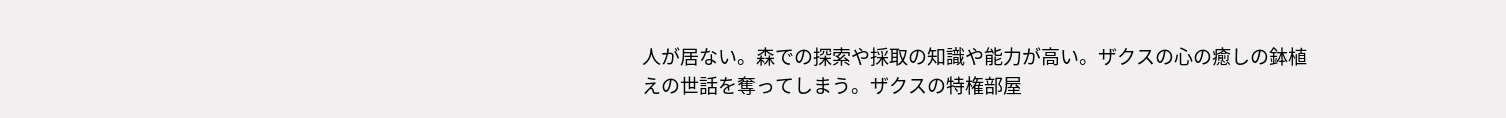人が居ない。森での探索や採取の知識や能力が高い。ザクスの心の癒しの鉢植えの世話を奪ってしまう。ザクスの特権部屋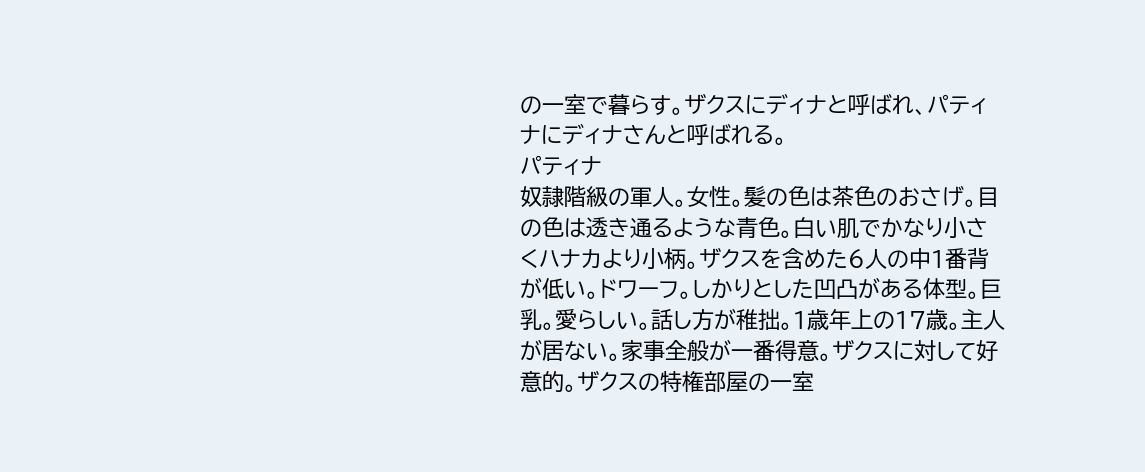の一室で暮らす。ザクスにディナと呼ばれ、パティナにディナさんと呼ばれる。
パティナ
奴隷階級の軍人。女性。髪の色は茶色のおさげ。目の色は透き通るような青色。白い肌でかなり小さくハナカより小柄。ザクスを含めた6人の中1番背が低い。ドワーフ。しかりとした凹凸がある体型。巨乳。愛らしい。話し方が稚拙。1歳年上の17歳。主人が居ない。家事全般が一番得意。ザクスに対して好意的。ザクスの特権部屋の一室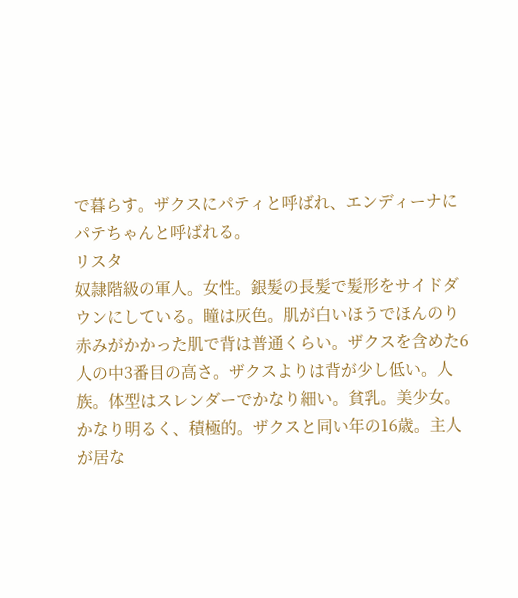で暮らす。ザクスにパティと呼ばれ、エンディーナにパテちゃんと呼ばれる。
リスタ
奴隷階級の軍人。女性。銀髪の長髪で髪形をサイドダウンにしている。瞳は灰色。肌が白いほうでほんのり赤みがかかった肌で背は普通くらい。ザクスを含めた6人の中3番目の高さ。ザクスよりは背が少し低い。人族。体型はスレンダーでかなり細い。貧乳。美少女。かなり明るく、積極的。ザクスと同い年の16歳。主人が居な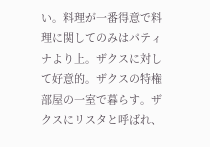い。料理が一番得意で料理に関してのみはパティナより上。ザクスに対して好意的。ザクスの特権部屋の一室で暮らす。ザクスにリスタと呼ばれ、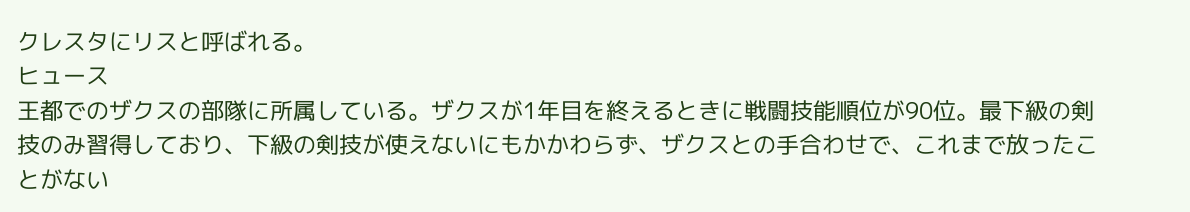クレスタにリスと呼ばれる。
ヒュース
王都でのザクスの部隊に所属している。ザクスが1年目を終えるときに戦闘技能順位が90位。最下級の剣技のみ習得しており、下級の剣技が使えないにもかかわらず、ザクスとの手合わせで、これまで放ったことがない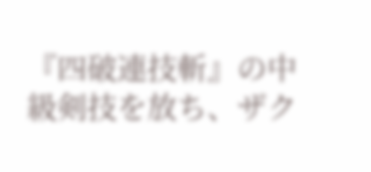『四破連技斬』の中級剣技を放ち、ザク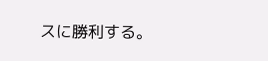スに勝利する。